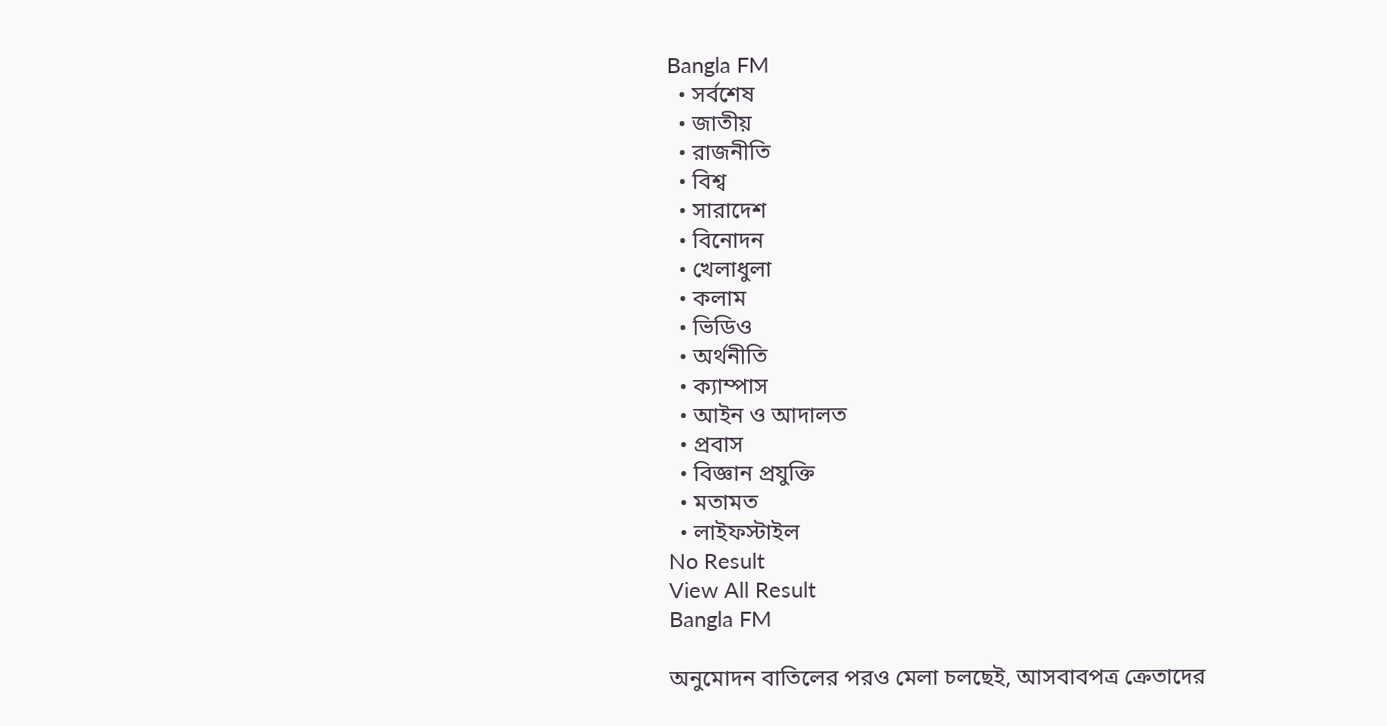Bangla FM
  • সর্বশেষ
  • জাতীয়
  • রাজনীতি
  • বিশ্ব
  • সারাদেশ
  • বিনোদন
  • খেলাধুলা
  • কলাম
  • ভিডিও
  • অর্থনীতি
  • ক্যাম্পাস
  • আইন ও আদালত
  • প্রবাস
  • বিজ্ঞান প্রযুক্তি
  • মতামত
  • লাইফস্টাইল
No Result
View All Result
Bangla FM

অনুমোদন বাতিলের পরও মেলা চলছেই, আসবাবপত্র ক্রেতাদের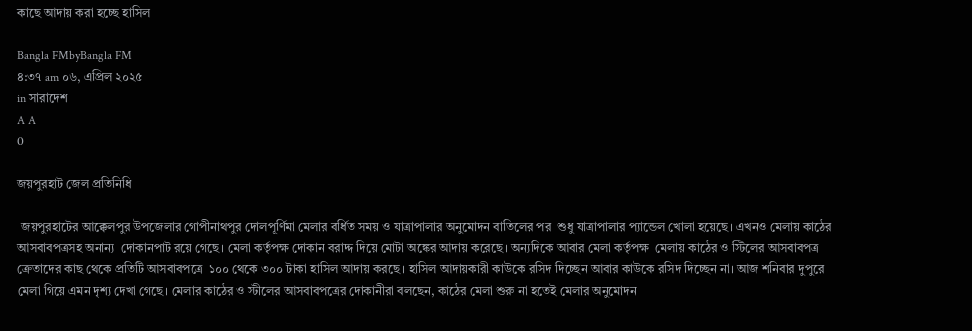কাছে আদায় করা হচ্ছে হাসিল

Bangla FMbyBangla FM
৪:৩৭ am ০৬, এপ্রিল ২০২৫
in সারাদেশ
A A
0

জয়পুরহাট জেল প্রতিনিধি

 জয়পুরহাটের আক্কেলপুর উপজেলার গোপীনাথপুর দোলপূর্ণিমা মেলার বর্ধিত সময় ও যাত্রাপালার অনুমোদন বাতিলের পর  শুধু যাত্রাপালার প্যান্ডেল খোলা হয়েছে। এখনও মেলায় কাঠের আসবাবপত্রসহ অনান্য  দোকানপাট রয়ে গেছে। মেলা কর্তৃপক্ষ দোকান বরাদ্দ দিয়ে মোটা অঙ্কের আদায় করেছে। অন্যদিকে আবার মেলা কর্তৃপক্ষ  মেলায় কাঠের ও স্টিলের আসবাবপত্র ক্রেতাদের কাছ থেকে প্রতিটি আসবাবপত্রে  ১০০ থেকে ৩০০ টাকা হাসিল আদায় করছে। হাসিল আদায়কারী কাউকে রসিদ দিচ্ছেন আবার কাউকে রসিদ দিচ্ছেন না। আজ শনিবার দুপুরে মেলা গিয়ে এমন দৃশ্য দেখা গেছে। মেলার কাঠের ও স্টীলের আসবাবপত্রের দোকানীরা বলছেন, কাঠের মেলা শুরু না হতেই মেলার অনুমোদন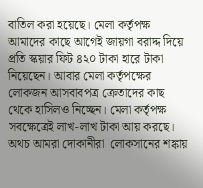বাতিল করা হয়েছে। মেলা কর্তৃপক্ষ আমাদের কাছে আগেই জায়গা বরাদ্দ দিয়ে প্রতি স্কয়ার ফিট ৪২০ টাকা হারে টাকা নিয়েছেন। আবার মেলা কর্তৃপক্ষের লোকজন আসবাবপত্র ক্রেতাদের কাছ থেকে হাসিলও নিচ্ছেন। মেলা কর্তৃপক্ষ সবক্ষেত্রেই লাখ-লাখ টাকা আয় করছে। অথচ আমরা দোকানীরা  লোকসানের শঙ্কায়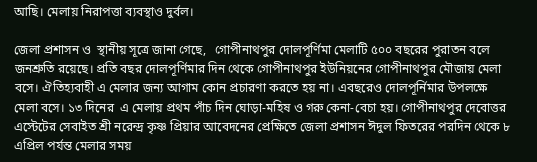আছি। মেলায় নিরাপত্তা ব্যবস্থাও দুর্বল।

জেলা প্রশাসন ও  স্থানীয় সূত্রে জানা গেছে,   গোপীনাথপুর দোলপূর্ণিমা মেলাটি ৫০০ বছরের পুরাতন বলে জনশ্রুতি রয়েছে। প্রতি বছর দোলপূর্ণিমার দিন থেকে গোপীনাথপুর ইউনিয়নের গোপীনাথপুর মৌজায় মেলা বসে। ঐতিহ্যবাহী এ মেলার জন্য আগাম কোন প্রচারণা করতে হয় না। এবছরেও দোলপূর্নিমার উপলক্ষে মেলা বসে। ১৩ দিনের  এ মেলায় প্রথম পাঁচ দিন ঘোড়া-মহিষ ও গরু কেনা-বেচা হয়। গোপীনাথপুর দেবোত্তর এস্টেটের সেবাইত শ্রী নরেন্দ্র কৃষ্ণ প্রিয়ার আবেদনের প্রেক্ষিতে জেলা প্রশাসন ঈদুল ফিতরের পরদিন থেকে ৮ এপ্রিল পর্যন্ত মেলার সময়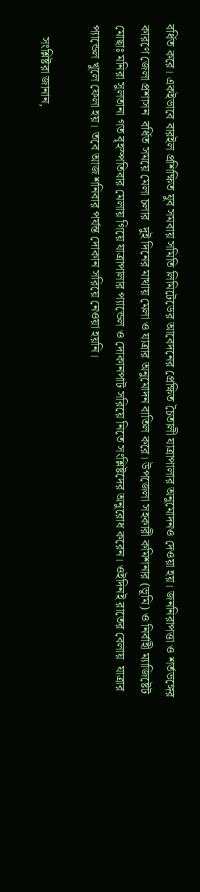বর্ধিত করে। একইভাবে বারইল প্রশিক্ষিত যুব সমবায় সমিতি লিমিটেডের আবেদনের প্রেক্ষিত চৈতালী যাত্রাপালার অনুমোদনও দেওয়া হয়। জননিরাপত্তা ও শর্তভঙ্গের কারণে জেলা প্রশাসন  বর্ধিত সময়ে মেলা চলার  দুই দিনের মাথায় মেলা ও যাত্রার অনুমোদন বাতিল করে। উপজেলা সহকারী কমিশনার (ভূমি) ও নির্বাহী ম্যাজিষ্টেট মোছাঃ মনিরা সুলতানা গত বৃহস্পতিবার মেলায় গিয়ে যাত্রাপালার প্যান্ডেল ও দোকানপাট সরিয়ে নিতে সংশ্লিষ্টদের অনুরোধ করেন। ওইদিনই রাতের বেলায়  যাত্রার প্যান্ডেল খুলে ফেলা হয়। তবে আজ শনিবার পর্যন্ত দোকান সরিয়ে নেওয়া হয়নি।

    সংশ্লিষ্টরা জানান,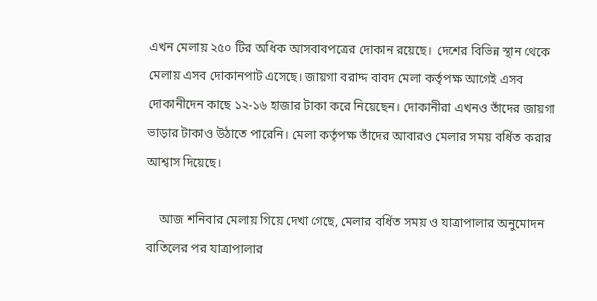এখন মেলায় ২৫০ টির অধিক আসবাবপত্রের দোকান রয়েছে।  দেশের বিভিন্ন স্থান থেকে মেলায় এসব দোকানপাট এসেছে। জায়গা বরাদ্দ বাবদ মেলা কর্তৃপক্ষ আগেই এসব দোকানীদেন কাছে ১২-১৬ হাজার টাকা করে নিয়েছেন। দোকানীরা এখনও তাঁদের জায়গা ভাড়ার টাকাও উঠাতে পারেনি। মেলা কর্তৃপক্ষ তাঁদের আবারও মেলার সময় বর্ধিত করার আশ্বাস দিয়েছে।

    আজ শনিবার মেলায় গিয়ে দেখা গেছে, মেলার বর্ধিত সময় ও যাত্রাপালার অনুমোদন বাতিলের পর যাত্রাপালার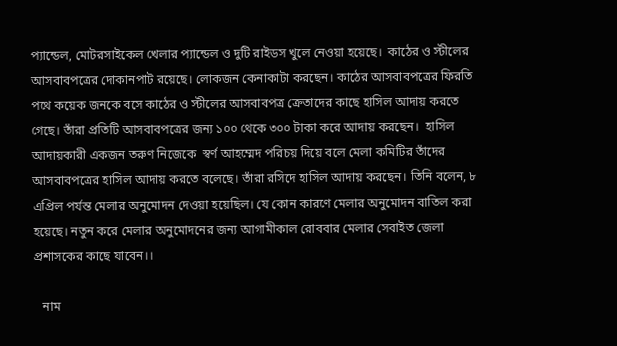প্যান্ডেল, মোটরসাইকেল খেলার প্যান্ডেল ও দুটি রাইডস খুলে নেওয়া হয়েছে।  কাঠের ও স্টীলের আসবাবপত্রের দোকানপাট রয়েছে। লোকজন কেনাকাটা করছেন। কাঠের আসবাবপত্রের ফিরতি পথে কয়েক জনকে বসে কাঠের ও স্টীলের আসবাবপত্র ক্রেতাদের কাছে হাসিল আদায় করতে গেছে। তাঁরা প্রতিটি আসবাবপত্রের জন্য ১০০ থেকে ৩০০ টাকা করে আদায় করছেন।  হাসিল আদায়কারী একজন তরুণ নিজেকে  স্বর্ণ আহম্মেদ পরিচয় দিয়ে বলে মেলা কমিটির তাঁদের আসবাবপত্রের হাসিল আদায় করতে বলেছে। তাঁরা রসিদে হাসিল আদায় করছেন। তিনি বলেন, ৮ এপ্রিল পর্যন্ত মেলার অনুমোদন দেওয়া হয়েছিল। যে কোন কারণে মেলার অনুমোদন বাতিল করা হয়েছে। নতুন করে মেলার অনুমোদনের জন্য আগামীকাল রোববার মেলার সেবাইত জেলা প্রশাসকের কাছে যাবেন।।

   নাম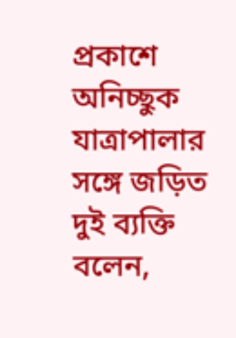প্রকাশে অনিচ্ছুক যাত্রাপালার সঙ্গে জড়িত দুই ব্যক্তি বলেন,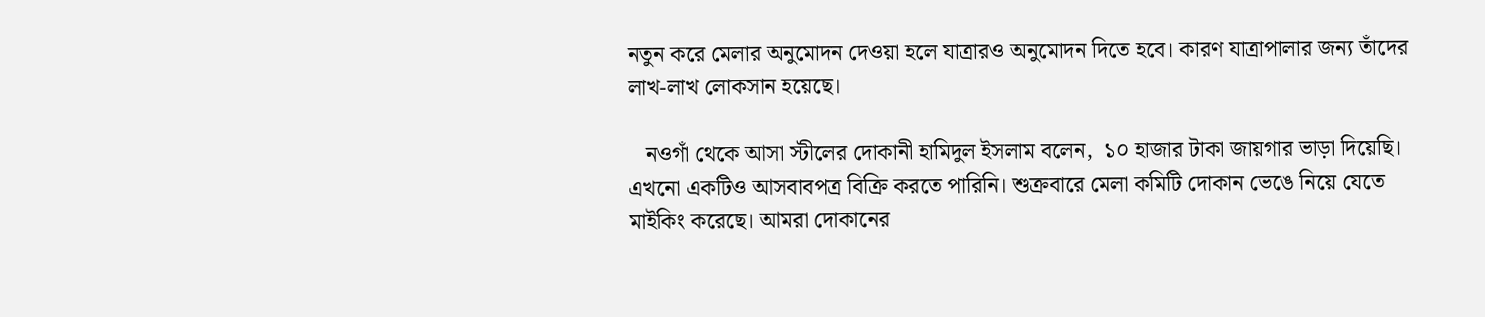নতুন করে মেলার অনুমোদন দেওয়া হলে যাত্রারও অনুমোদন দিতে হবে। কারণ যাত্রাপালার জন্য তাঁদের লাখ-লাখ লোকসান হয়েছে।

   নওগাঁ থেকে আসা স্টীলের দোকানী হামিদুল ইসলাম বলেন,  ১০ হাজার টাকা জায়গার ভাড়া দিয়েছি। এখনো একটিও আসবাবপত্র বিক্রি করতে পারিনি। শুক্রবারে মেলা কমিটি দোকান ভেঙে নিয়ে যেতে মাইকিং করেছে। আমরা দোকানের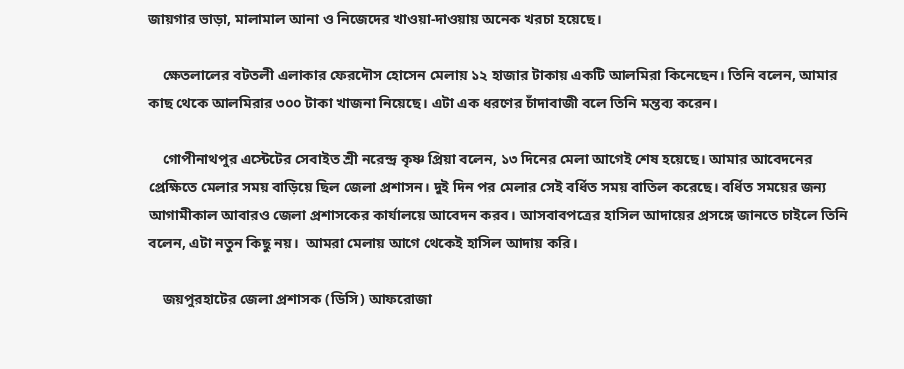জায়গার ভাড়া, মালামাল আনা ও নিজেদের খাওয়া-দাওয়ায় অনেক খরচা হয়েছে।

    ক্ষেতলালের বটতলী এলাকার ফেরদৌস হোসেন মেলায় ১২ হাজার টাকায় একটি আলমিরা কিনেছেন। তিনি বলেন, আমার কাছ থেকে আলমিরার ৩০০ টাকা খাজনা নিয়েছে। এটা এক ধরণের চাঁদাবাজী বলে তিনি মন্তব্য করেন।

    গোপীনাথপুর এস্টেটের সেবাইত শ্রী নরেন্দ্র কৃষ্ণ প্রিয়া বলেন, ১৩ দিনের মেলা আগেই শেষ হয়েছে। আমার আবেদনের প্রেক্ষিতে মেলার সময় বাড়িয়ে ছিল জেলা প্রশাসন। দুই দিন পর মেলার সেই বর্ধিত সময় বাতিল করেছে। বর্ধিত সময়ের জন্য আগামীকাল আবারও জেলা প্রশাসকের কার্যালয়ে আবেদন করব। আসবাবপত্রের হাসিল আদায়ের প্রসঙ্গে জানতে চাইলে তিনি বলেন, এটা নতুন কিছু নয়।  আমরা মেলায় আগে থেকেই হাসিল আদায় করি।

    জয়পুরহাটের জেলা প্রশাসক (ডিসি) আফরোজা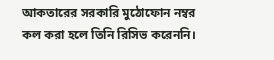আকতারের সরকারি মুঠোফোন নম্বর কল করা হলে তিনি রিসিভ করেননি।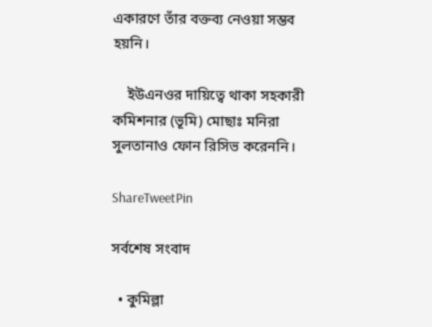একারণে তাঁর বক্তব্য নেওয়া সম্ভব হয়নি।

    ইউএনওর দায়িত্বে থাকা সহকারী কমিশনার (ভূমি) মোছাঃ মনিরা সুলতানাও ফোন রিসিভ করেননি।

ShareTweetPin

সর্বশেষ সংবাদ

  • কুমিল্লা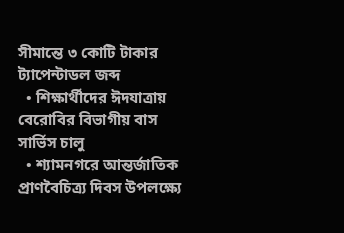সীমান্তে ৩ কোটি টাকার ট্যাপেন্টাডল জব্দ
  • শিক্ষার্থীদের ঈদযাত্রায় বেরোবির বিভাগীয় বাস সার্ভিস চালু
  • শ্যামনগরে আন্তর্জাতিক প্রাণবৈচিত্র্য দিবস উপলক্ষ্যে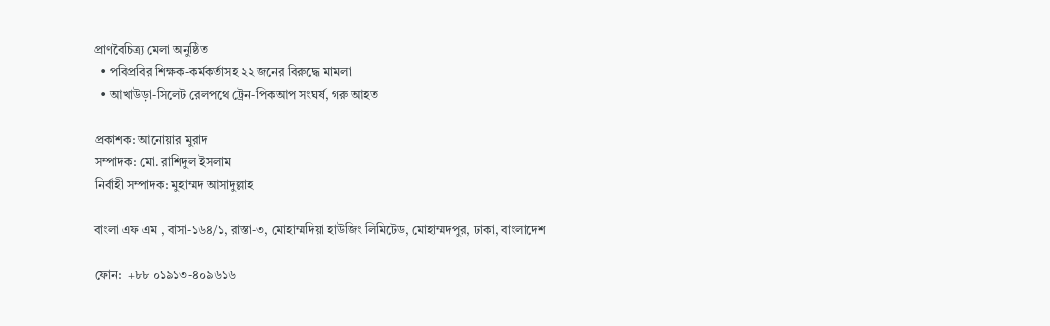প্রাণবৈচিত্র্য মেলা অনুষ্ঠিত
  • পবিপ্রবির শিক্ষক-কর্মকর্তাসহ ২২ জনের বিরুদ্ধে মামলা
  • আখাউড়া-সিলেট রেলপথে ট্রেন-পিকআপ সংঘর্ষ, গরু আহত

প্রকাশক: আনোয়ার মুরাদ
সম্পাদক: মো. রাশিদুল ইসলাম
নির্বাহী সম্পাদক: মুহাম্মদ আসাদুল্লাহ

বাংলা এফ এম , বাসা-১৬৪/১, রাস্তা-৩, মোহাম্মদিয়া হাউজিং লিমিটেড, মোহাম্মদপুর, ঢাকা, বাংলাদেশ

ফোন:  +৮৮ ০১৯১৩-৪০৯৬১৬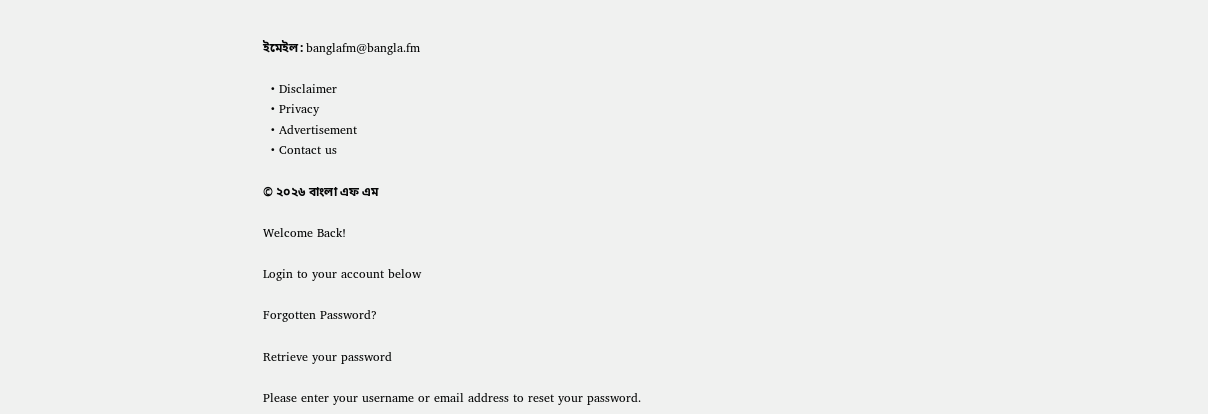ইমেইল: banglafm@bangla.fm

  • Disclaimer
  • Privacy
  • Advertisement
  • Contact us

© ২০২৬ বাংলা এফ এম

Welcome Back!

Login to your account below

Forgotten Password?

Retrieve your password

Please enter your username or email address to reset your password.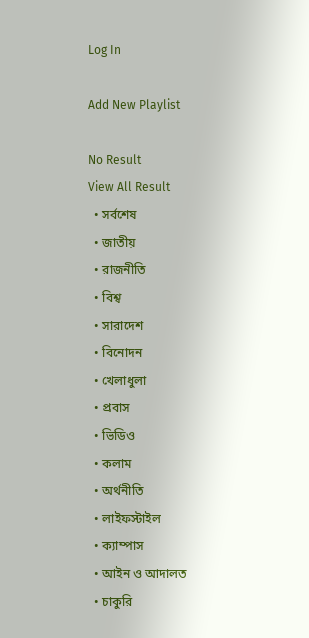Log In

Add New Playlist

No Result
View All Result
  • সর্বশেষ
  • জাতীয়
  • রাজনীতি
  • বিশ্ব
  • সারাদেশ
  • বিনোদন
  • খেলাধুলা
  • প্রবাস
  • ভিডিও
  • কলাম
  • অর্থনীতি
  • লাইফস্টাইল
  • ক্যাম্পাস
  • আইন ও আদালত
  • চাকুরি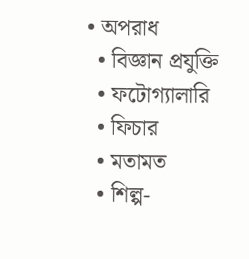• অপরাধ
  • বিজ্ঞান প্রযুক্তি
  • ফটোগ্যালারি
  • ফিচার
  • মতামত
  • শিল্প-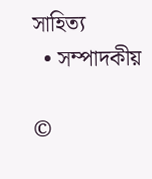সাহিত্য
  • সম্পাদকীয়

©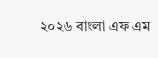২০২৬ বাংলা এফ এম